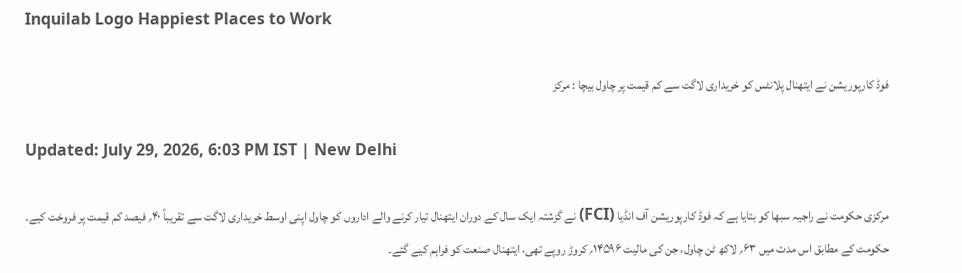Inquilab Logo Happiest Places to Work

فوڈ کارپوریشن نے ایتھنال پلانٹس کو خریداری لاگت سے کم قیمت پر چاول بیچا : مرکز

Updated: July 29, 2026, 6:03 PM IST | New Delhi

مرکزی حکومت نے راجیہ سبھا کو بتایا ہے کہ فوڈ کارپوریشن آف انڈیا (FCI) نے گزشتہ ایک سال کے دوران ایتھنال تیار کرنے والے اداروں کو چاول اپنی اوسط خریداری لاگت سے تقریباً ۴۰؍ فیصد کم قیمت پر فروخت کیے۔ حکومت کے مطابق اس مدت میں ۶۳؍ لاکھ ٹن چاول، جن کی مالیت ۱۴۵۹۶؍ کروڑ روپے تھی، ایتھنال صنعت کو فراہم کیے گئے۔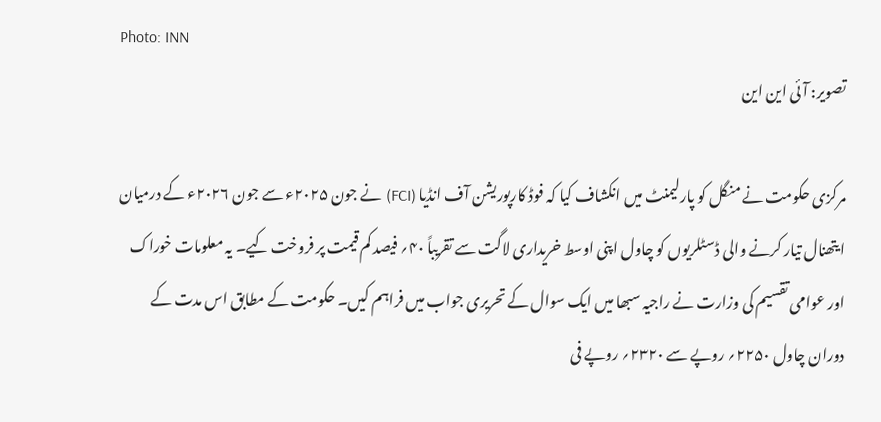Photo: INN
تصویر: آئی این این

مرکزی حکومت نے منگل کو پارلیمنٹ میں انکشاف کیا کہ فوڈ کارپوریشن آف انڈیا (FCI) نے جون ۲۰۲۵ء سے جون ۲۰۲۶ء کے درمیان ایتھنال تیار کرنے والی ڈسٹلریوں کو چاول اپنی اوسط خریداری لاگت سے تقریباً ۴۰؍ فیصد کم قیمت پر فروخت کیے۔ یہ معلومات خوراک اور عوامی تقسیم کی وزارت نے راجیہ سبھا میں ایک سوال کے تحریری جواب میں فراہم کیں۔ حکومت کے مطابق اس مدت کے دوران چاول ۲۲۵۰؍ روپے سے ۲۳۲۰؍ روپے فی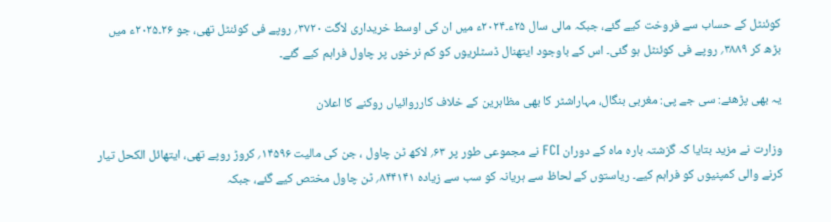کوئنٹل کے حساب سے فروخت کیے گئے، جبکہ مالی سال ۲۵ء۔۲۰۲۴ء میں ان کی اوسط خریداری لاگت ۳۷۲۰؍ روپے فی کوئنٹل تھی، جو ۲۶۔۲۰۲۵ء میں بڑھ کر ۳۸۸۹؍ روپے فی کوئنٹل ہو گئی۔ اس کے باوجود ایتھنال ڈسٹلریوں کو کم نرخوں پر چاول فراہم کیے گئے۔

یہ بھی پڑھئے: سی جے پی: مغربی بنگال، مہاراشٹر کا بھی مظاہرین کے خلاف کارروائیاں روکنے کا اعلان

وزارت نے مزید بتایا کہ گزشتہ بارہ ماہ کے دوران FCI نے مجموعی طور پر ۶۳؍ لاکھ ٹن چاول ، جن کی مالیت ۱۴۵۹۶؍ کروڑ روپے تھی، ایتھائل الکحل تیار کرنے والی کمپنیوں کو فراہم کیے۔ ریاستوں کے لحاظ سے ہریانہ کو سب سے زیادہ ۸۴۴۱۴۱؍ ٹن چاول مختص کیے گئے، جبکہ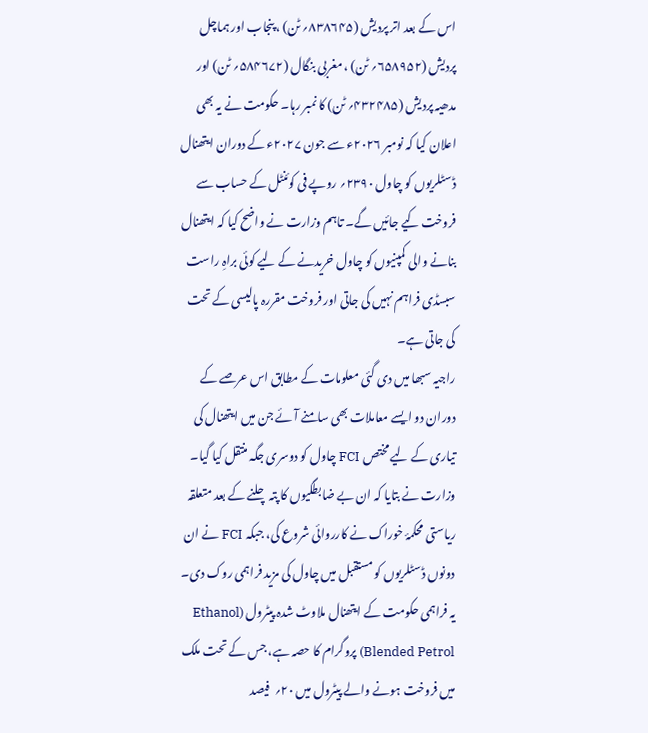اس کے بعد اتر پردیش (۸۳۸۶۴۵؍ ٹن) ، پنجاب اور ہماچل پردیش (۶۵۸۹۵۲؍ ٹن) ، مغربی بنگال (۵۸۴۶۷۲؍ ٹن) اور مدھیہ پردیش (۴۳۲۴۸۵؍ ٹن) کا نمبر رہا۔ حکومت نے یہ بھی اعلان کیا کہ نومبر ۲۰۲۶ء سے جون ۲۰۲۷ء کے دوران ایتھنال ڈسٹلریوں کو چاول ۲۳۹۰؍ روپے فی کوئنٹل کے حساب سے فروخت کیے جائیں گے۔ تاہم وزارت نے واضح کیا کہ ایتھنال بنانے والی کمپنیوں کو چاول خریدنے کے لیے کوئی براہِ راست سبسڈی فراہم نہیں کی جاتی اور فروخت مقررہ پالیسی کے تحت کی جاتی ہے۔
راجیہ سبھا میں دی گئی معلومات کے مطابق اس عرصے کے دوران دو ایسے معاملات بھی سامنے آئے جن میں ایتھنال کی تیاری کے لیے مختص FCI چاول کو دوسری جگہ منتقل کیا گیا۔ وزارت نے بتایا کہ ان بے ضابطگیوں کا پتہ چلنے کے بعد متعلقہ ریاستی محکمۂ خوراک نے کارروائی شروع کی، جبکہ FCI نے ان دونوں ڈسٹلریوں کو مستقبل میں چاول کی مزید فراہمی روک دی۔ یہ فراہمی حکومت کے ایتھنال ملاوٹ شدہ پیٹرول (Ethanol Blended Petrol) پروگرام کا حصہ ہے، جس کے تحت ملک میں فروخت ہونے والے پیٹرول میں ۲۰؍  فیصد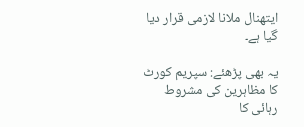ایتھنال ملانا لازمی قرار دیا گیا ہے۔

یہ بھی پڑھئے: سپریم کورٹ کا مظاہرین کی مشروط رہائی کا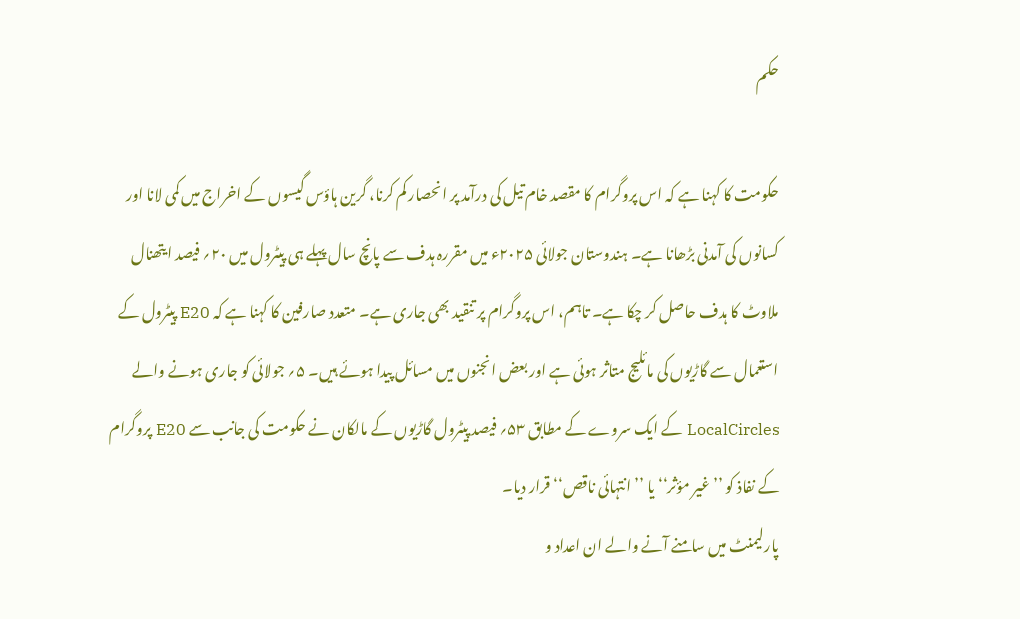حکم

حکومت کا کہنا ہے کہ اس پروگرام کا مقصد خام تیل کی درآمد پر انحصار کم کرنا، گرین ہاؤس گیسوں کے اخراج میں کمی لانا اور کسانوں کی آمدنی بڑھانا ہے۔ ہندوستان جولائی ۲۰۲۵ء میں مقررہ ہدف سے پانچ سال پہلے ہی پیٹرول میں ۲۰؍ فیصد ایتھنال ملاوٹ کا ہدف حاصل کر چکا ہے۔ تاہم، اس پروگرام پر تنقید بھی جاری ہے۔ متعدد صارفین کا کہنا ہے کہ E20 پیٹرول کے استعمال سے گاڑیوں کی مائلیج متاثر ہوئی ہے اور بعض انجنوں میں مسائل پیدا ہوئے ہیں۔ ۵؍ جولائی کو جاری ہونے والے LocalCircles کے ایک سروے کے مطابق ۵۳؍ فیصد پیٹرول گاڑیوں کے مالکان نے حکومت کی جانب سے E20 پروگرام کے نفاذ کو ’’غیر مؤثر‘‘ یا ’’انتہائی ناقص‘‘ قرار دیا۔
پارلیمنٹ میں سامنے آنے والے ان اعداد و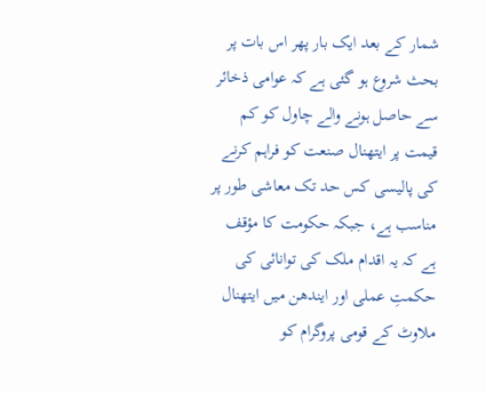شمار کے بعد ایک بار پھر اس بات پر بحث شروع ہو گئی ہے کہ عوامی ذخائر سے حاصل ہونے والے چاول کو کم قیمت پر ایتھنال صنعت کو فراہم کرنے کی پالیسی کس حد تک معاشی طور پر مناسب ہے، جبکہ حکومت کا مؤقف ہے کہ یہ اقدام ملک کی توانائی کی حکمتِ عملی اور ایندھن میں ایتھنال ملاوٹ کے قومی پروگرام کو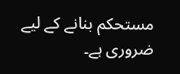مستحکم بنانے کے لیے ضروری ہے۔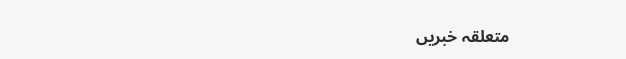متعلقہ خبریں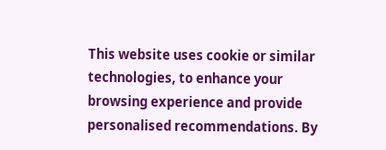This website uses cookie or similar technologies, to enhance your browsing experience and provide personalised recommendations. By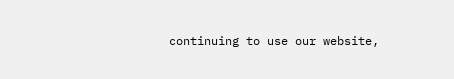continuing to use our website,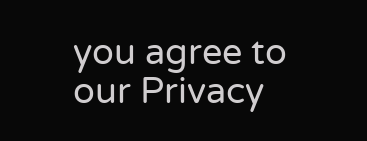you agree to our Privacy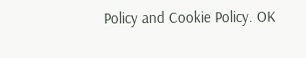Policy and Cookie Policy. OK